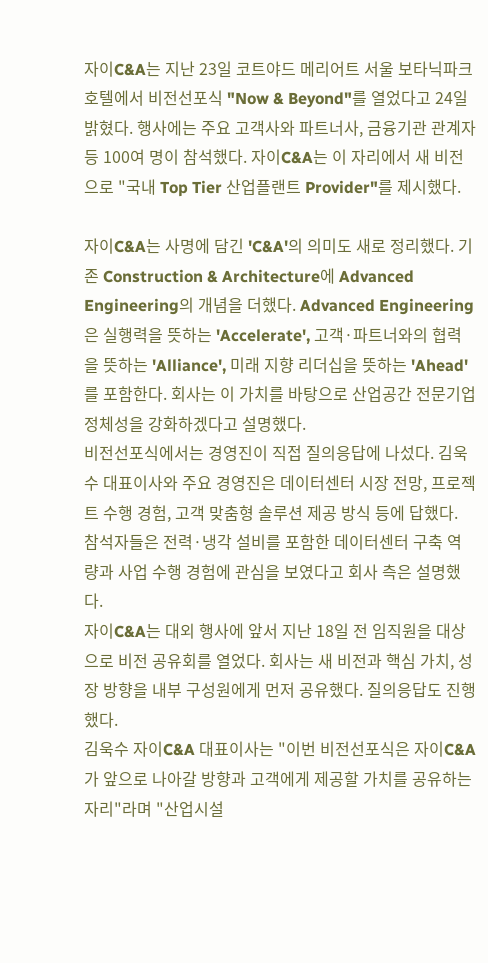자이C&A는 지난 23일 코트야드 메리어트 서울 보타닉파크 호텔에서 비전선포식 "Now & Beyond"를 열었다고 24일 밝혔다. 행사에는 주요 고객사와 파트너사, 금융기관 관계자 등 100여 명이 참석했다. 자이C&A는 이 자리에서 새 비전으로 "국내 Top Tier 산업플랜트 Provider"를 제시했다.

자이C&A는 사명에 담긴 'C&A'의 의미도 새로 정리했다. 기존 Construction & Architecture에 Advanced Engineering의 개념을 더했다. Advanced Engineering은 실행력을 뜻하는 'Accelerate', 고객·파트너와의 협력을 뜻하는 'Alliance', 미래 지향 리더십을 뜻하는 'Ahead'를 포함한다. 회사는 이 가치를 바탕으로 산업공간 전문기업 정체성을 강화하겠다고 설명했다.
비전선포식에서는 경영진이 직접 질의응답에 나섰다. 김욱수 대표이사와 주요 경영진은 데이터센터 시장 전망, 프로젝트 수행 경험, 고객 맞춤형 솔루션 제공 방식 등에 답했다. 참석자들은 전력·냉각 설비를 포함한 데이터센터 구축 역량과 사업 수행 경험에 관심을 보였다고 회사 측은 설명했다.
자이C&A는 대외 행사에 앞서 지난 18일 전 임직원을 대상으로 비전 공유회를 열었다. 회사는 새 비전과 핵심 가치, 성장 방향을 내부 구성원에게 먼저 공유했다. 질의응답도 진행했다.
김욱수 자이C&A 대표이사는 "이번 비전선포식은 자이C&A가 앞으로 나아갈 방향과 고객에게 제공할 가치를 공유하는 자리"라며 "산업시설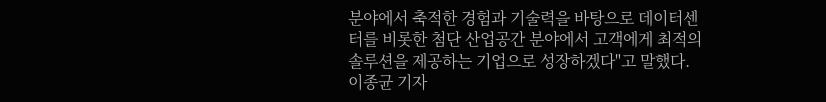분야에서 축적한 경험과 기술력을 바탕으로 데이터센터를 비롯한 첨단 산업공간 분야에서 고객에게 최적의 솔루션을 제공하는 기업으로 성장하겠다"고 말했다.
이종균 기자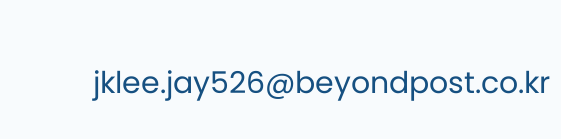jklee.jay526@beyondpost.co.kr